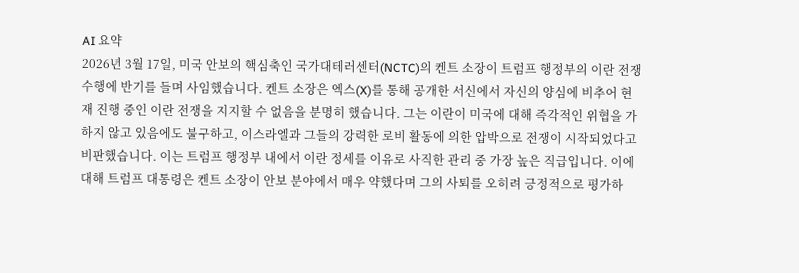AI 요약
2026년 3월 17일, 미국 안보의 핵심축인 국가대테러센터(NCTC)의 켄트 소장이 트럼프 행정부의 이란 전쟁 수행에 반기를 들며 사임했습니다. 켄트 소장은 엑스(X)를 통해 공개한 서신에서 자신의 양심에 비추어 현재 진행 중인 이란 전쟁을 지지할 수 없음을 분명히 했습니다. 그는 이란이 미국에 대해 즉각적인 위협을 가하지 않고 있음에도 불구하고, 이스라엘과 그들의 강력한 로비 활동에 의한 압박으로 전쟁이 시작되었다고 비판했습니다. 이는 트럼프 행정부 내에서 이란 정세를 이유로 사직한 관리 중 가장 높은 직급입니다. 이에 대해 트럼프 대통령은 켄트 소장이 안보 분야에서 매우 약했다며 그의 사퇴를 오히려 긍정적으로 평가하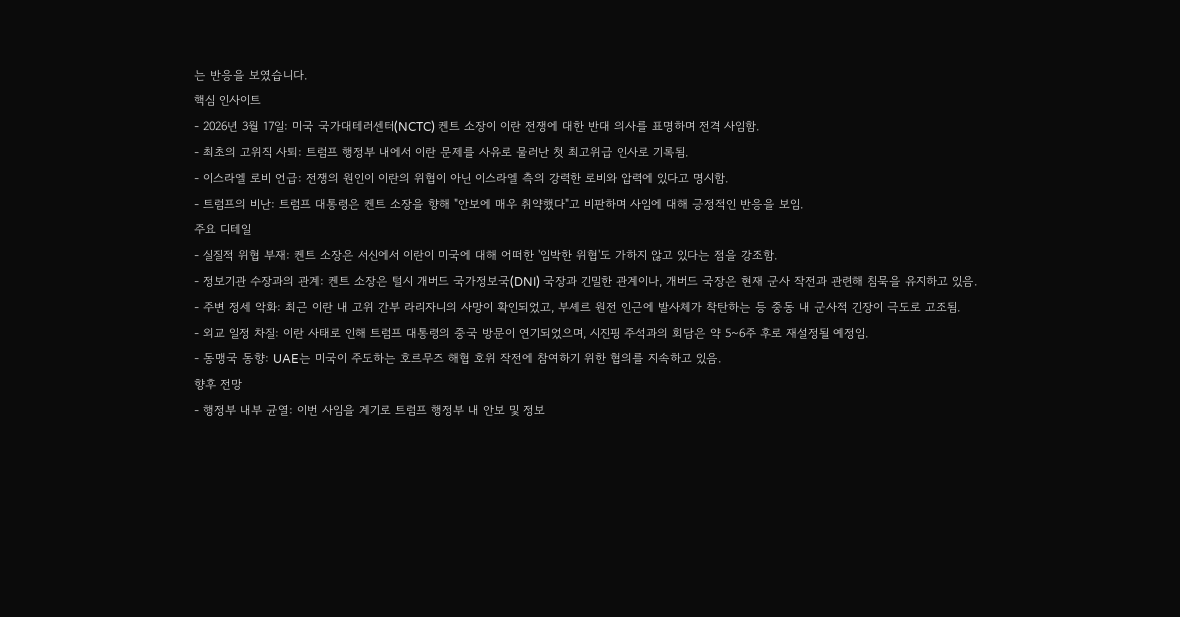는 반응을 보였습니다.
핵심 인사이트
- 2026년 3월 17일: 미국 국가대테러센터(NCTC) 켄트 소장이 이란 전쟁에 대한 반대 의사를 표명하며 전격 사임함.
- 최초의 고위직 사퇴: 트럼프 행정부 내에서 이란 문제를 사유로 물러난 첫 최고위급 인사로 기록됨.
- 이스라엘 로비 언급: 전쟁의 원인이 이란의 위협이 아닌 이스라엘 측의 강력한 로비와 압력에 있다고 명시함.
- 트럼프의 비난: 트럼프 대통령은 켄트 소장을 향해 "안보에 매우 취약했다"고 비판하며 사임에 대해 긍정적인 반응을 보임.
주요 디테일
- 실질적 위협 부재: 켄트 소장은 서신에서 이란이 미국에 대해 어떠한 '임박한 위협'도 가하지 않고 있다는 점을 강조함.
- 정보기관 수장과의 관계: 켄트 소장은 털시 개버드 국가정보국(DNI) 국장과 긴밀한 관계이나, 개버드 국장은 현재 군사 작전과 관련해 침묵을 유지하고 있음.
- 주변 정세 악화: 최근 이란 내 고위 간부 라리자니의 사망이 확인되었고, 부셰르 원전 인근에 발사체가 착탄하는 등 중동 내 군사적 긴장이 극도로 고조됨.
- 외교 일정 차질: 이란 사태로 인해 트럼프 대통령의 중국 방문이 연기되었으며, 시진핑 주석과의 회담은 약 5~6주 후로 재설정될 예정임.
- 동맹국 동향: UAE는 미국이 주도하는 호르무즈 해협 호위 작전에 참여하기 위한 협의를 지속하고 있음.
향후 전망
- 행정부 내부 균열: 이번 사임을 계기로 트럼프 행정부 내 안보 및 정보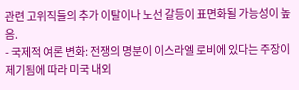관련 고위직들의 추가 이탈이나 노선 갈등이 표면화될 가능성이 높음.
- 국제적 여론 변화: 전쟁의 명분이 이스라엘 로비에 있다는 주장이 제기됨에 따라 미국 내외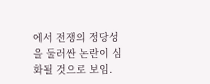에서 전쟁의 정당성을 둘러싼 논란이 심화될 것으로 보임.